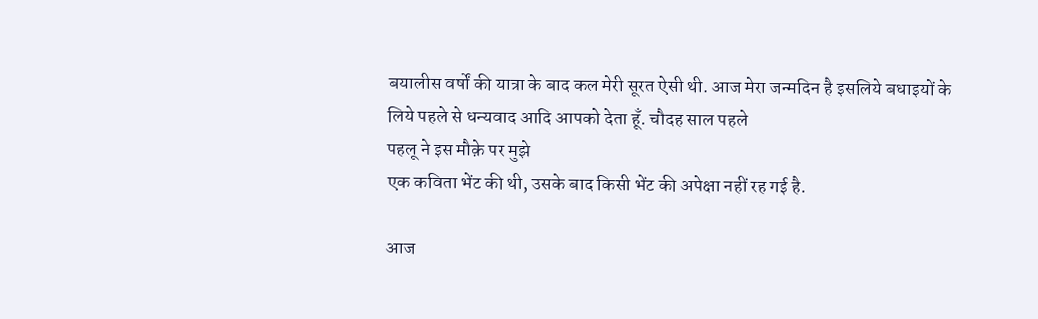बयालीस वर्षों की यात्रा के बाद कल मेरी सूरत ऐसी थी. आज मेरा जन्मदिन है इसलिये बधाइयों के लिये पहले से धन्यवाद आदि आपको देता हूँ. चौदह साल पहले
पहलू ने इस मौक़े पर मुझे
एक कविता भेंट की थी, उसके बाद किसी भेंट की अपेक्षा नहीं रह गई है.

आज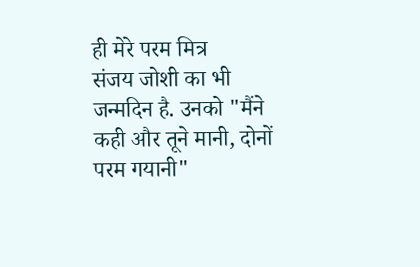ही मेरे परम मित्र
संजय जोशी का भी जन्मदिन है. उनको "मैंने कही और तूने मानी, दोनों परम गयानी"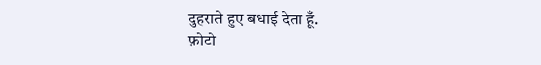दुहराते हुए बधाई देता हूँ.
फ़ोटो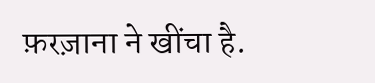फ़रज़ाना ने खींचा है.